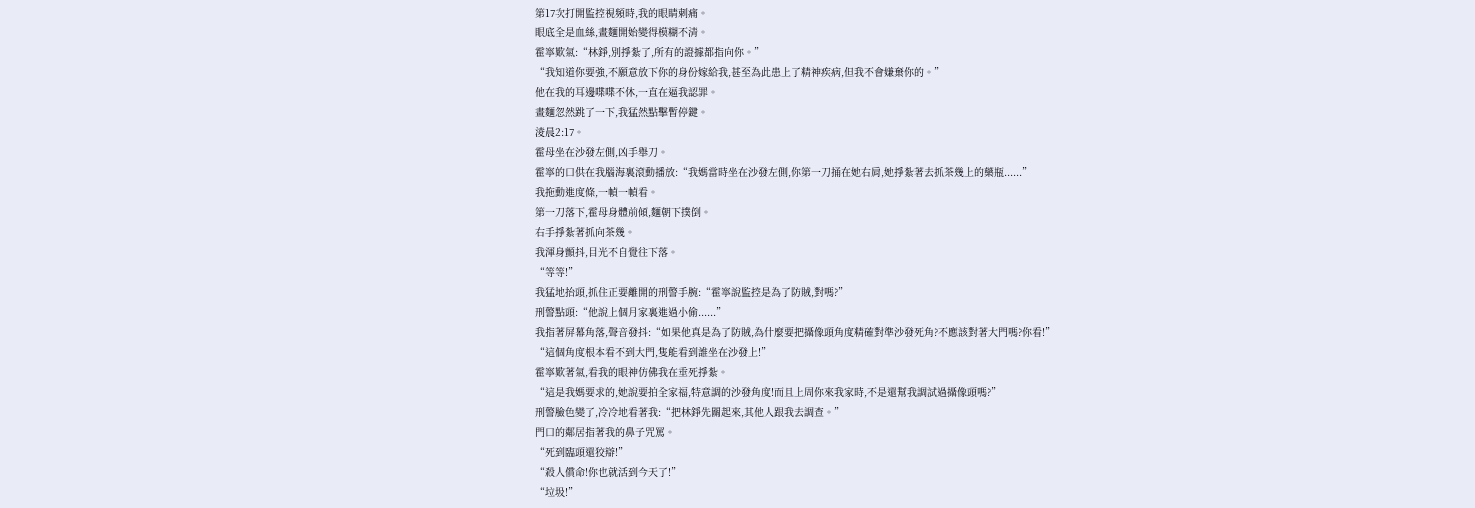第17次打開監控視頻時,我的眼睛刺痛。
眼底全是血絲,畫麵開始變得模糊不清。
霍寧歎氣:“林錚,別掙紮了,所有的證據都指向你。”
“我知道你要強,不願意放下你的身份嫁給我,甚至為此患上了精神疾病,但我不會嫌棄你的。”
他在我的耳邊喋喋不休,一直在逼我認罪。
畫麵忽然跳了一下,我猛然點擊暫停鍵。
淩晨2:17。
霍母坐在沙發左側,凶手舉刀。
霍寧的口供在我腦海裏滾動播放:“我媽當時坐在沙發左側,你第一刀捅在她右肩,她掙紮著去抓茶幾上的藥瓶......”
我拖動進度條,一幀一幀看。
第一刀落下,霍母身體前傾,麵朝下撲倒。
右手掙紮著抓向茶幾。
我渾身顫抖,目光不自覺往下落。
“等等!”
我猛地抬頭,抓住正要離開的刑警手腕:“霍寧說監控是為了防賊,對嗎?”
刑警點頭:“他說上個月家裏進過小偷......”
我指著屏幕角落,聲音發抖:“如果他真是為了防賊,為什麼要把攝像頭角度精確對準沙發死角?不應該對著大門嗎?你看!”
“這個角度根本看不到大門,隻能看到誰坐在沙發上!”
霍寧歎著氣,看我的眼神仿佛我在垂死掙紮。
“這是我媽要求的,她說要拍全家福,特意調的沙發角度!而且上周你來我家時,不是還幫我調試過攝像頭嗎?”
刑警臉色變了,冷冷地看著我:“把林錚先關起來,其他人跟我去調查。”
門口的鄰居指著我的鼻子咒罵。
“死到臨頭還狡辯!”
“殺人償命!你也就活到今天了!”
“垃圾!”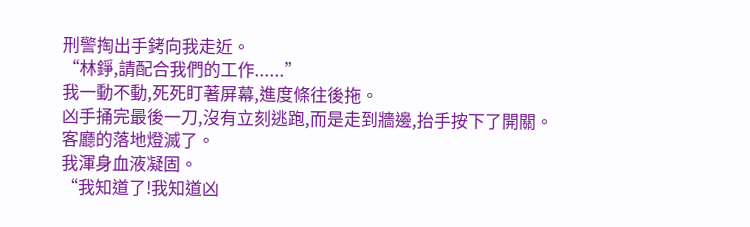刑警掏出手銬向我走近。
“林錚,請配合我們的工作......”
我一動不動,死死盯著屏幕,進度條往後拖。
凶手捅完最後一刀,沒有立刻逃跑,而是走到牆邊,抬手按下了開關。
客廳的落地燈滅了。
我渾身血液凝固。
“我知道了!我知道凶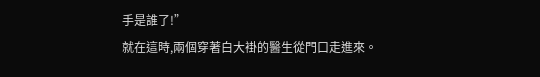手是誰了!”
就在這時,兩個穿著白大褂的醫生從門口走進來。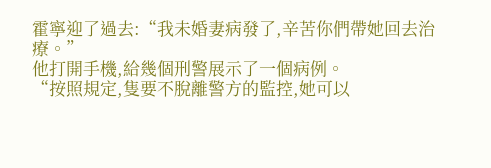霍寧迎了過去:“我未婚妻病發了,辛苦你們帶她回去治療。”
他打開手機,給幾個刑警展示了一個病例。
“按照規定,隻要不脫離警方的監控,她可以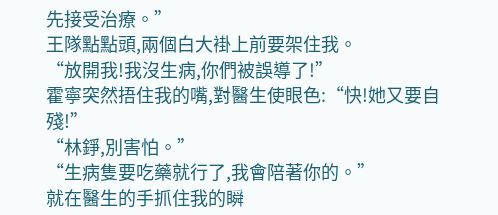先接受治療。”
王隊點點頭,兩個白大褂上前要架住我。
“放開我!我沒生病,你們被誤導了!”
霍寧突然捂住我的嘴,對醫生使眼色:“快!她又要自殘!”
“林錚,別害怕。”
“生病隻要吃藥就行了,我會陪著你的。”
就在醫生的手抓住我的瞬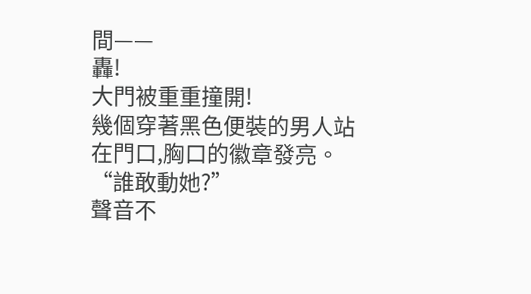間——
轟!
大門被重重撞開!
幾個穿著黑色便裝的男人站在門口,胸口的徽章發亮。
“誰敢動她?”
聲音不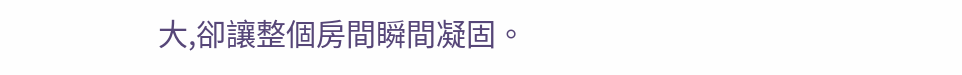大,卻讓整個房間瞬間凝固。